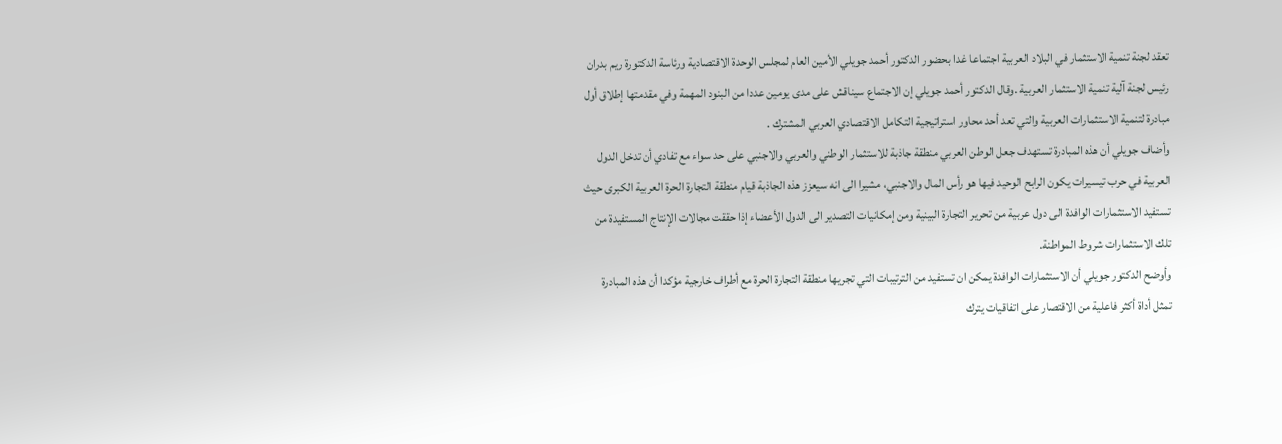تعقد لجنة تنمية الاستثمار في البلاد العربية اجتماعا غدا بحضور الدكتور أحمد جويلي الأمين العام لمجلس الوحدة الاقتصادية ورئاسة الدكتورة ريم بدران رئيس لجنة آلية تنمية الاستثمار العربية .وقال الدكتور أحمد جويلي إن الاجتماع سيناقش على مدى يومين عددا من البنود المهمة وفي مقدمتها إطلاق أول مبادرة لتنمية الاستثمارات العربية والتي تعد أحد محاور استراتيجية التكامل الاقتصادي العربي المشترك .
وأضاف جويلي أن هذه المبادرة تستهدف جعل الوطن العربي منطقة جاذبة للاستثمار الوطني والعربي والاجنبي على حد سواء مع تفادي أن تدخل الدول العربية في حرب تيسيرات يكون الرابح الوحيد فيها هو رأس المال والاجنبي، مشيرا الى انه سيعزز هذه الجاذبة قيام منطقة التجارة الحرة العربية الكبرى حيث تستفيد الاستثمارات الوافدة الى دول عربية من تحرير التجارة البينية ومن إمكانيات التصدير الى الدول الأعضاء إذا حققت مجالات الإنتاج المستفيدة من تلك الاستثمارات شروط المواطنة.
وأوضح الدكتور جويلي أن الاستثمارات الوافدة يمكن ان تستفيد من الترتيبات التي تجريها منطقة التجارة الحرة مع أطراف خارجية مؤكدا أن هذه المبادرة تمثل أداة أكثر فاعلية من الاقتصار على اتفاقيات يترك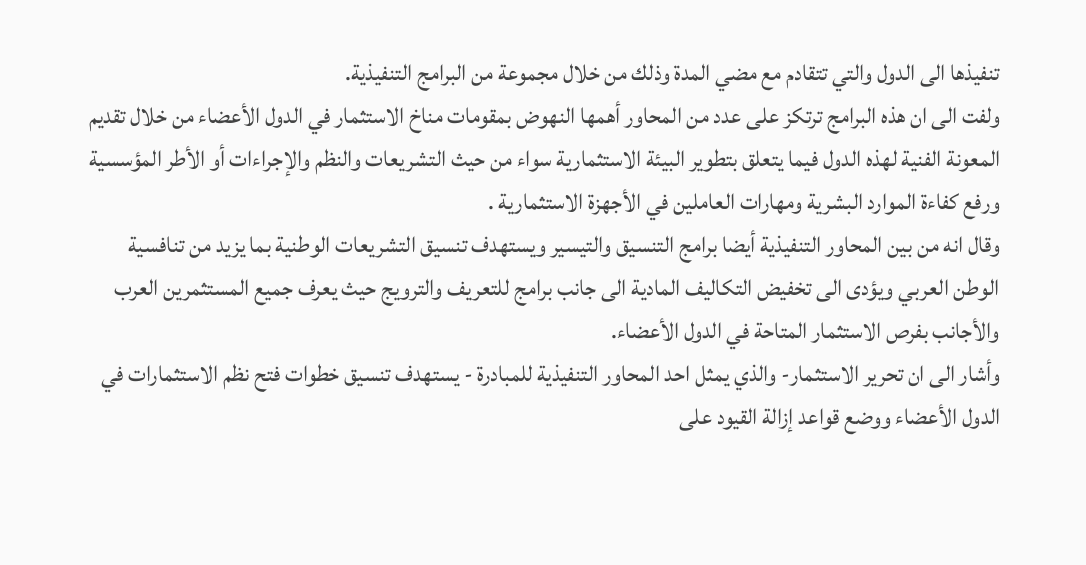تنفيذها الى الدول والتي تتقادم مع مضي المدة وذلك من خلال مجموعة من البرامج التنفيذية.
ولفت الى ان هذه البرامج ترتكز على عدد من المحاور أهمها النهوض بمقومات مناخ الاستثمار في الدول الأعضاء من خلال تقديم المعونة الفنية لهذه الدول فيما يتعلق بتطوير البيئة الاستثمارية سواء من حيث التشريعات والنظم والإجراءات أو الأطر المؤسسية ورفع كفاءة الموارد البشرية ومهارات العاملين في الأجهزة الاستثمارية .
وقال انه من بين المحاور التنفيذية أيضا برامج التنسيق والتيسير ويستهدف تنسيق التشريعات الوطنية بما يزيد من تنافسية الوطن العربي ويؤدى الى تخفيض التكاليف المادية الى جانب برامج للتعريف والترويج حيث يعرف جميع المستثمرين العرب والأجانب بفرص الاستثمار المتاحة في الدول الأعضاء.
وأشار الى ان تحرير الاستثمار- والذي يمثل احد المحاور التنفيذية للمبادرة - يستهدف تنسيق خطوات فتح نظم الاستثمارات في الدول الأعضاء ووضع قواعد إزالة القيود على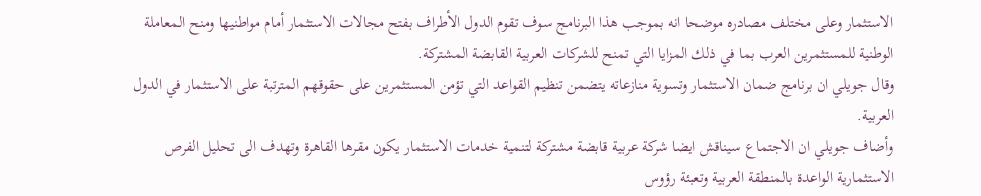الاستثمار وعلى مختلف مصادره موضحا انه بموجب هذا البرنامج سوف تقوم الدول الأطراف بفتح مجالات الاستثمار أمام مواطنيها ومنح المعاملة الوطنية للمستثمرين العرب بما في ذلك المزايا التي تمنح للشركات العربية القابضة المشتركة.
وقال جويلي ان برنامج ضمان الاستثمار وتسوية منازعاته يتضمن تنظيم القواعد التي تؤمن المستثمرين على حقوقهم المترتبة على الاستثمار في الدول العربية.
وأضاف جويلي ان الاجتماع سيناقش ايضا شركة عربية قابضة مشتركة لتنمية خدمات الاستثمار يكون مقرها القاهرة وتهدف الى تحليل الفرص الاستثمارية الواعدة بالمنطقة العربية وتعبئة رؤوس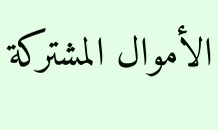الأموال المشتركة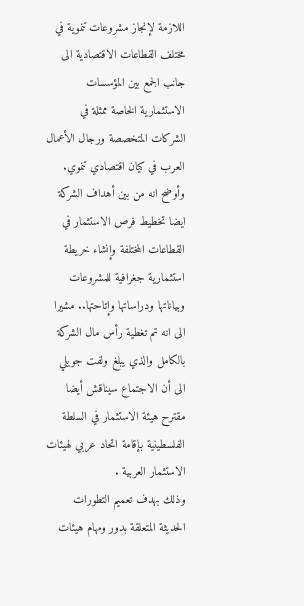اللازمة لإنجاز مشروعات تنموية في مختلف القطاعات الاقتصادية الى جانب الجمع بين المؤسسات الاستثمارية الخاصة ممثلة في الشركات المتخصصة ورجال الأعمال العرب في كيان اقتصادي تنموي.
وأوضح انه من بين أهداف الشركة ايضا تخطيط فرص الاستثمار في القطاعات المختلفة وإنشاء خريطة استثمارية جغرافية للمشروعات وبياناتها ودراساتها وإتاحتها.. مشيرا الى انه تم تغطية رأس مال الشركة بالكامل والذي يبلغ ولفت جويلي الى أن الاجتماع سيناقش أيضا مقترح هيئة الاستثمار في السلطة الفلسطينية بإقامة اتحاد عربي لهيئات الاستثمار العربية .
وذلك بهدف تعميم التطورات الحديثة المتعلقة بدور ومهام هيئات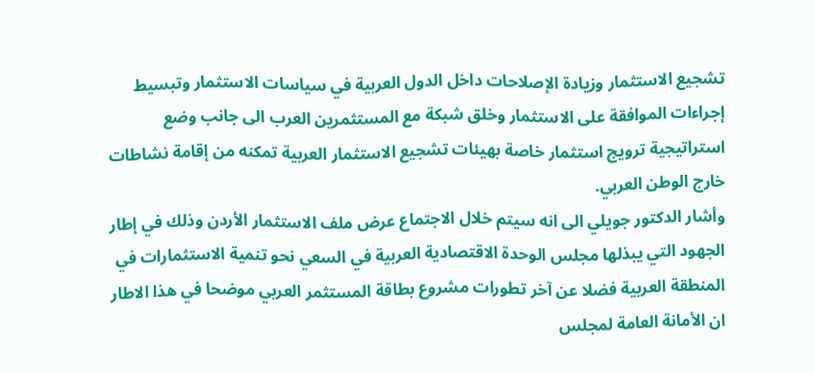تشجيع الاستثمار وزيادة الإصلاحات داخل الدول العربية في سياسات الاستثمار وتبسيط إجراءات الموافقة على الاستثمار وخلق شبكة مع المستثمرين العرب الى جانب وضع استراتيجية ترويج استثمار خاصة بهيئات تشجيع الاستثمار العربية تمكنه من إقامة نشاطات خارج الوطن العربي.
وأشار الدكتور جويلي الى انه سيتم خلال الاجتماع عرض ملف الاستثمار الأردن وذلك في إطار الجهود التي يبذلها مجلس الوحدة الاقتصادية العربية في السعي نحو تنمية الاستثمارات في المنطقة العربية فضلا عن آخر تطورات مشروع بطاقة المستثمر العربي موضحا في هذا الاطار ان الأمانة العامة لمجلس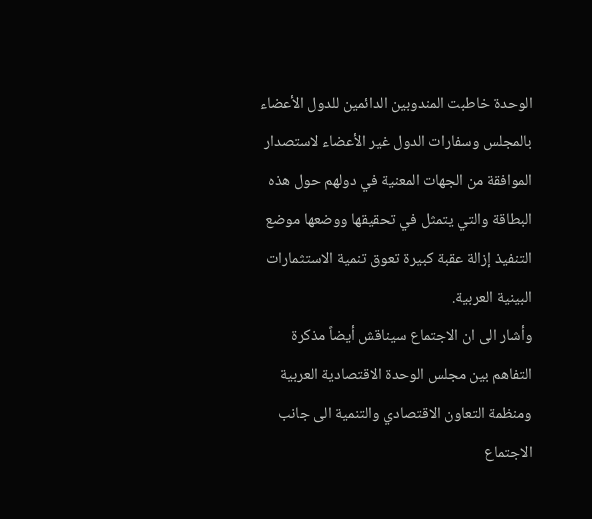الوحدة خاطبت المندوبين الدائمين للدول الأعضاء بالمجلس وسفارات الدول غير الأعضاء لاستصدار الموافقة من الجهات المعنية في دولهم حول هذه البطاقة والتي يتمثل في تحقيقها ووضعها موضع التنفيذ إزالة عقبة كبيرة تعوق تنمية الاستثمارات البينية العربية.
وأشار الى ان الاجتماع سيناقش أيضاً مذكرة التفاهم بين مجلس الوحدة الاقتصادية العربية ومنظمة التعاون الاقتصادي والتنمية الى جانب الاجتماع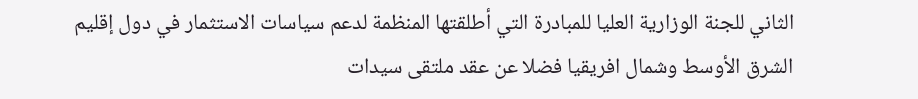الثاني للجنة الوزارية العليا للمبادرة التي أطلقتها المنظمة لدعم سياسات الاستثمار في دول إقليم الشرق الأوسط وشمال افريقيا فضلا عن عقد ملتقى سيدات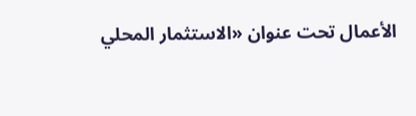الأعمال تحت عنوان «الاستثمار المحلي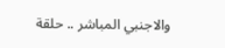والاجنبي المباشر .. حلقة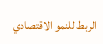الربط للنمو الاقتصادي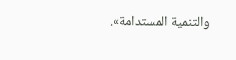والتنمية المستدامة».